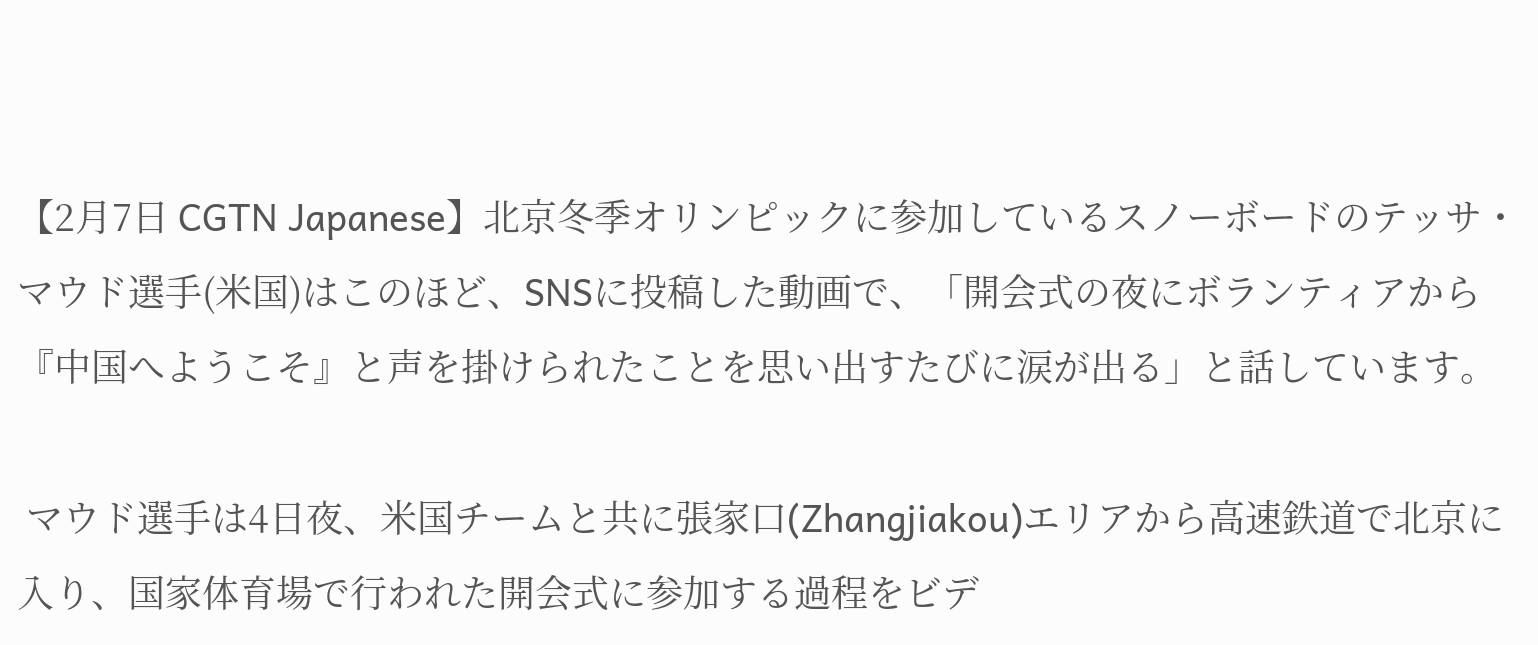【2月7日 CGTN Japanese】北京冬季オリンピックに参加しているスノーボードのテッサ・マウド選手(米国)はこのほど、SNSに投稿した動画で、「開会式の夜にボランティアから『中国へようこそ』と声を掛けられたことを思い出すたびに涙が出る」と話しています。

 マウド選手は4日夜、米国チームと共に張家口(Zhangjiakou)エリアから高速鉄道で北京に入り、国家体育場で行われた開会式に参加する過程をビデ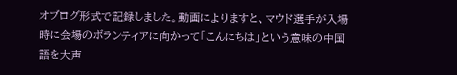オブログ形式で記録しました。動画によりますと、マウド選手が入場時に会場のボランティアに向かって「こんにちは」という意味の中国語を大声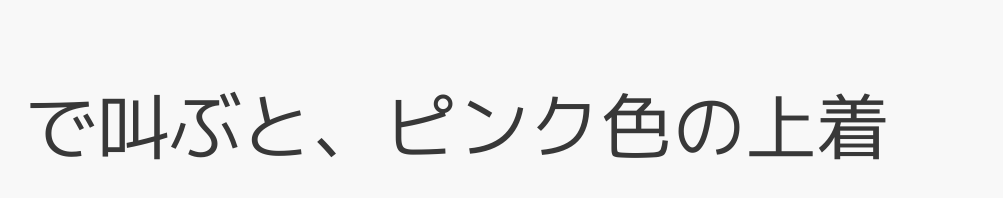で叫ぶと、ピンク色の上着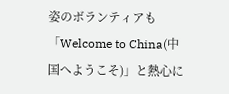姿のボランティアも「Welcome to China(中国へようこそ)」と熱心に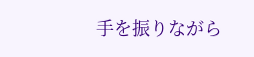手を振りながら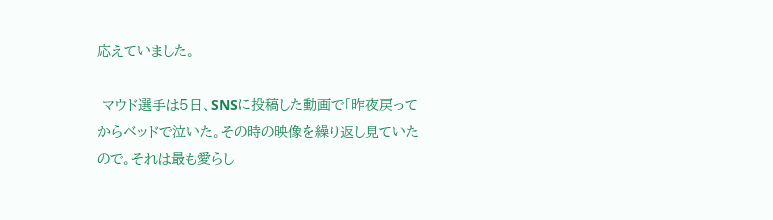応えていました。

 マウド選手は5日、SNSに投稿した動画で「昨夜戻ってからベッドで泣いた。その時の映像を繰り返し見ていたので。それは最も愛らし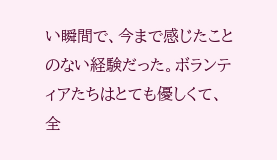い瞬間で、今まで感じたことのない経験だった。ボランティアたちはとても優しくて、全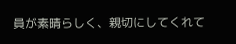員が素晴らしく、親切にしてくれて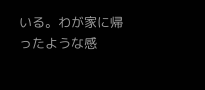いる。わが家に帰ったような感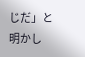じだ」と明かし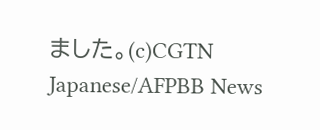ました。(c)CGTN Japanese/AFPBB News